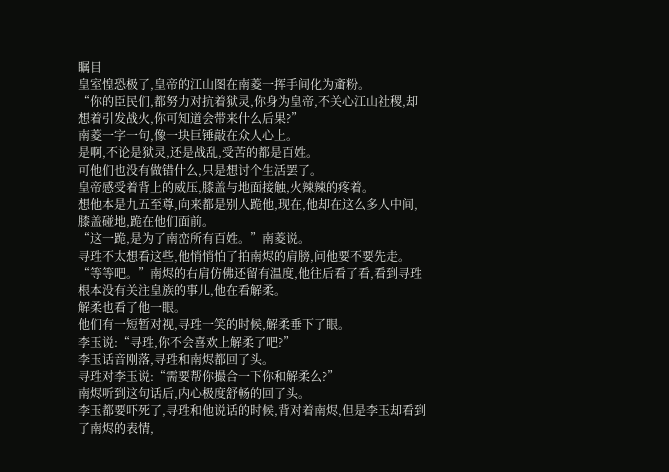瞩目
皇室惶恐极了,皇帝的江山图在南菱一挥手间化为齑粉。
“你的臣民们,都努力对抗着狱灵,你身为皇帝,不关心江山社稷,却想着引发战火,你可知道会带来什么后果?”
南菱一字一句,像一块巨锤敲在众人心上。
是啊,不论是狱灵,还是战乱,受苦的都是百姓。
可他们也没有做错什么,只是想讨个生活罢了。
皇帝感受着背上的威压,膝盖与地面接触,火辣辣的疼着。
想他本是九五至尊,向来都是别人跪他,现在,他却在这么多人中间,膝盖碰地,跪在他们面前。
“这一跪,是为了南峦所有百姓。”南菱说。
寻珄不太想看这些,他悄悄怕了拍南烬的肩膀,问他要不要先走。
“等等吧。”南烬的右肩仿佛还留有温度,他往后看了看,看到寻珄根本没有关注皇族的事儿,他在看解柔。
解柔也看了他一眼。
他们有一短暂对视,寻珄一笑的时候,解柔垂下了眼。
李玉说:“寻珄,你不会喜欢上解柔了吧?”
李玉话音刚落,寻珄和南烬都回了头。
寻珄对李玉说:“需要帮你撮合一下你和解柔么?”
南烬听到这句话后,内心极度舒畅的回了头。
李玉都要吓死了,寻珄和他说话的时候,背对着南烬,但是李玉却看到了南烬的表情,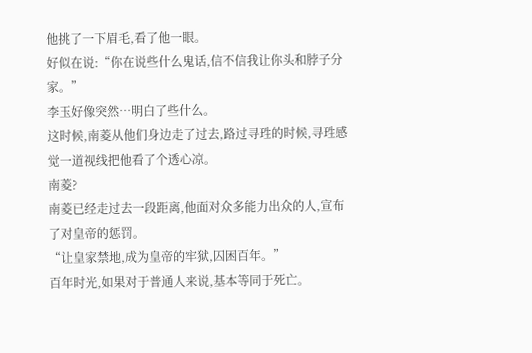他挑了一下眉毛,看了他一眼。
好似在说:“你在说些什么鬼话,信不信我让你头和脖子分家。”
李玉好像突然…明白了些什么。
这时候,南菱从他们身边走了过去,路过寻珄的时候,寻珄感觉一道视线把他看了个透心凉。
南菱?
南菱已经走过去一段距离,他面对众多能力出众的人,宣布了对皇帝的惩罚。
“让皇家禁地,成为皇帝的牢狱,囚困百年。”
百年时光,如果对于普通人来说,基本等同于死亡。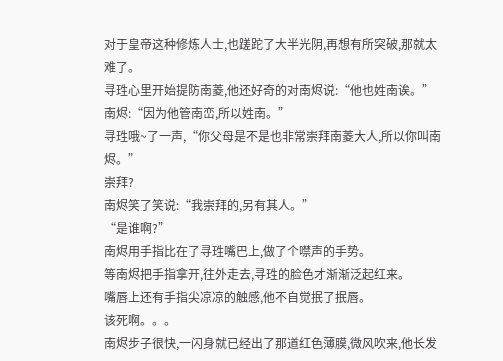对于皇帝这种修炼人士,也蹉跎了大半光阴,再想有所突破,那就太难了。
寻珄心里开始提防南菱,他还好奇的对南烬说:“他也姓南诶。”
南烬:“因为他管南峦,所以姓南。”
寻珄哦~了一声,“你父母是不是也非常崇拜南菱大人,所以你叫南烬。”
崇拜?
南烬笑了笑说:“我崇拜的,另有其人。”
“是谁啊?”
南烬用手指比在了寻珄嘴巴上,做了个噤声的手势。
等南烬把手指拿开,往外走去,寻珄的脸色才渐渐泛起红来。
嘴唇上还有手指尖凉凉的触感,他不自觉抿了抿唇。
该死啊。。。
南烬步子很快,一闪身就已经出了那道红色薄膜,微风吹来,他长发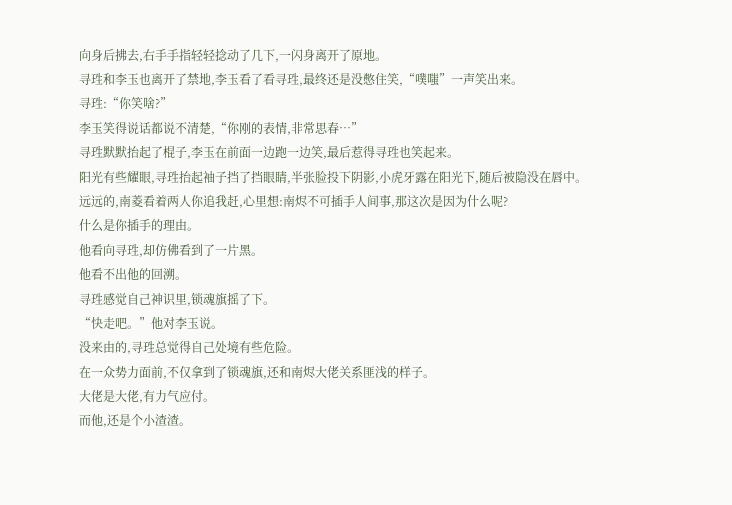向身后拂去,右手手指轻轻捻动了几下,一闪身离开了原地。
寻珄和李玉也离开了禁地,李玉看了看寻珄,最终还是没憋住笑,“噗嗤”一声笑出来。
寻珄:“你笑啥?”
李玉笑得说话都说不清楚,“你刚的表情,非常思春…”
寻珄默默抬起了棍子,李玉在前面一边跑一边笑,最后惹得寻珄也笑起来。
阳光有些耀眼,寻珄抬起袖子挡了挡眼睛,半张脸投下阴影,小虎牙露在阳光下,随后被隐没在唇中。
远远的,南菱看着两人你追我赶,心里想:南烬不可插手人间事,那这次是因为什么呢?
什么是你插手的理由。
他看向寻珄,却仿佛看到了一片黑。
他看不出他的回溯。
寻珄感觉自己神识里,锁魂旗摇了下。
“快走吧。”他对李玉说。
没来由的,寻珄总觉得自己处境有些危险。
在一众势力面前,不仅拿到了锁魂旗,还和南烬大佬关系匪浅的样子。
大佬是大佬,有力气应付。
而他,还是个小渣渣。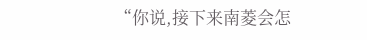“你说,接下来南菱会怎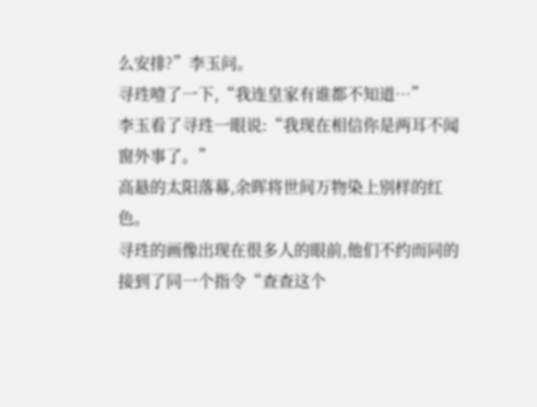么安排?”李玉问。
寻珄噎了一下,“我连皇家有谁都不知道…”
李玉看了寻珄一眼说:“我现在相信你是两耳不闻窗外事了。”
高悬的太阳落幕,余晖将世间万物染上别样的红色。
寻珄的画像出现在很多人的眼前,他们不约而同的接到了同一个指令“查查这个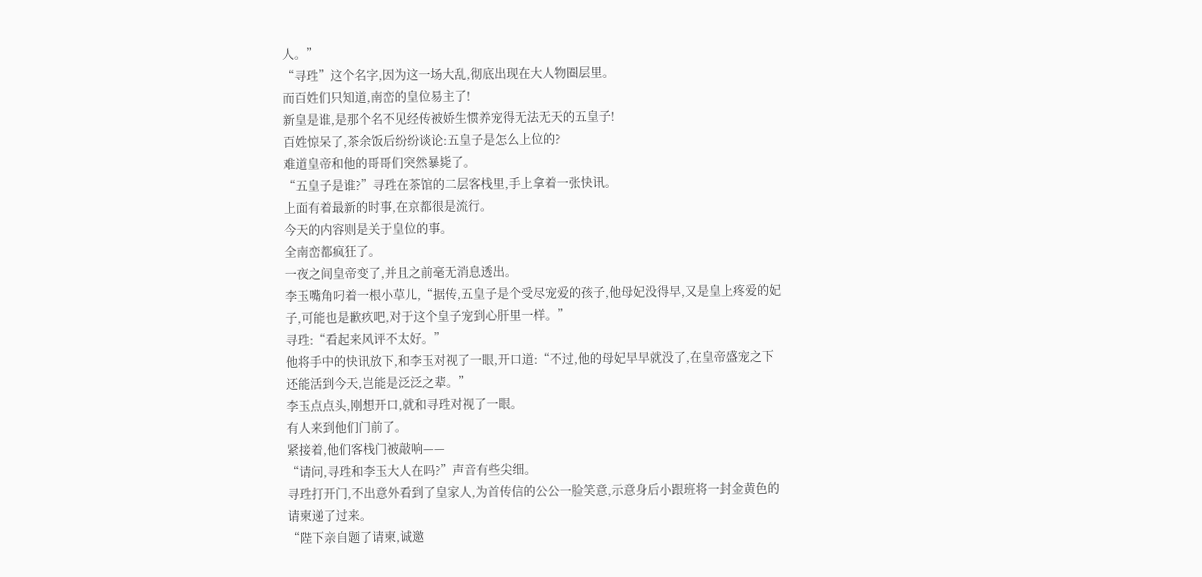人。”
“寻珄”这个名字,因为这一场大乱,彻底出现在大人物圈层里。
而百姓们只知道,南峦的皇位易主了!
新皇是谁,是那个名不见经传被娇生惯养宠得无法无天的五皇子!
百姓惊呆了,茶余饭后纷纷谈论:五皇子是怎么上位的?
难道皇帝和他的哥哥们突然暴毙了。
“五皇子是谁?”寻珄在茶馆的二层客栈里,手上拿着一张快讯。
上面有着最新的时事,在京都很是流行。
今天的内容则是关于皇位的事。
全南峦都疯狂了。
一夜之间皇帝变了,并且之前毫无消息透出。
李玉嘴角叼着一根小草儿,“据传,五皇子是个受尽宠爱的孩子,他母妃没得早,又是皇上疼爱的妃子,可能也是歉疚吧,对于这个皇子宠到心肝里一样。”
寻珄:“看起来风评不太好。”
他将手中的快讯放下,和李玉对视了一眼,开口道:“不过,他的母妃早早就没了,在皇帝盛宠之下还能活到今天,岂能是泛泛之辈。”
李玉点点头,刚想开口,就和寻珄对视了一眼。
有人来到他们门前了。
紧接着,他们客栈门被敲响——
“请问,寻珄和李玉大人在吗?”声音有些尖细。
寻珄打开门,不出意外看到了皇家人,为首传信的公公一脸笑意,示意身后小跟班将一封金黄色的请柬递了过来。
“陛下亲自题了请柬,诚邀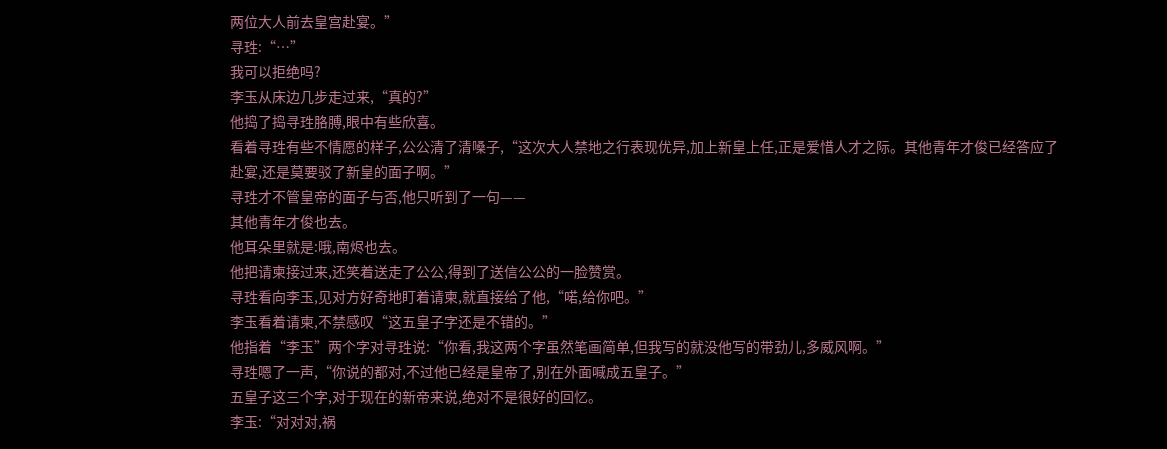两位大人前去皇宫赴宴。”
寻珄:“…”
我可以拒绝吗?
李玉从床边几步走过来,“真的?”
他捣了捣寻珄胳膊,眼中有些欣喜。
看着寻珄有些不情愿的样子,公公清了清嗓子,“这次大人禁地之行表现优异,加上新皇上任,正是爱惜人才之际。其他青年才俊已经答应了赴宴,还是莫要驳了新皇的面子啊。”
寻珄才不管皇帝的面子与否,他只听到了一句——
其他青年才俊也去。
他耳朵里就是:哦,南烬也去。
他把请柬接过来,还笑着送走了公公,得到了送信公公的一脸赞赏。
寻珄看向李玉,见对方好奇地盯着请柬,就直接给了他,“喏,给你吧。”
李玉看着请柬,不禁感叹“这五皇子字还是不错的。”
他指着“李玉”两个字对寻珄说:“你看,我这两个字虽然笔画简单,但我写的就没他写的带劲儿,多威风啊。”
寻珄嗯了一声,“你说的都对,不过他已经是皇帝了,别在外面喊成五皇子。”
五皇子这三个字,对于现在的新帝来说,绝对不是很好的回忆。
李玉:“对对对,祸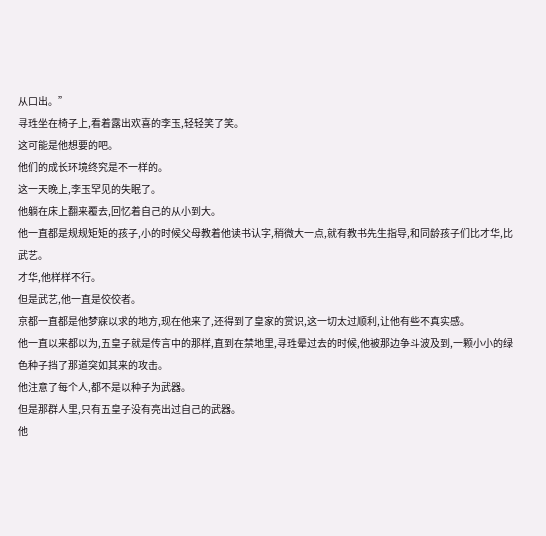从口出。”
寻珄坐在椅子上,看着露出欢喜的李玉,轻轻笑了笑。
这可能是他想要的吧。
他们的成长环境终究是不一样的。
这一天晚上,李玉罕见的失眠了。
他躺在床上翻来覆去,回忆着自己的从小到大。
他一直都是规规矩矩的孩子,小的时候父母教着他读书认字,稍微大一点,就有教书先生指导,和同龄孩子们比才华,比武艺。
才华,他样样不行。
但是武艺,他一直是佼佼者。
京都一直都是他梦寐以求的地方,现在他来了,还得到了皇家的赏识,这一切太过顺利,让他有些不真实感。
他一直以来都以为,五皇子就是传言中的那样,直到在禁地里,寻珄晕过去的时候,他被那边争斗波及到,一颗小小的绿色种子挡了那道突如其来的攻击。
他注意了每个人,都不是以种子为武器。
但是那群人里,只有五皇子没有亮出过自己的武器。
他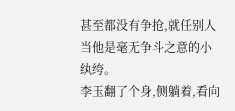甚至都没有争抢,就任别人当他是毫无争斗之意的小纨绔。
李玉翻了个身,侧躺着,看向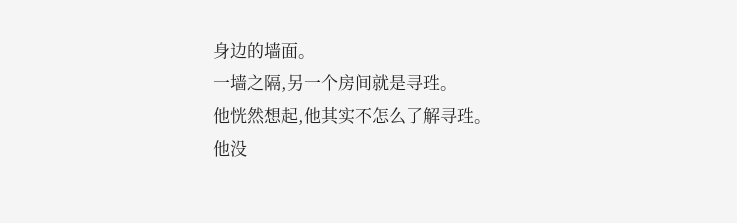身边的墙面。
一墙之隔,另一个房间就是寻珄。
他恍然想起,他其实不怎么了解寻珄。
他没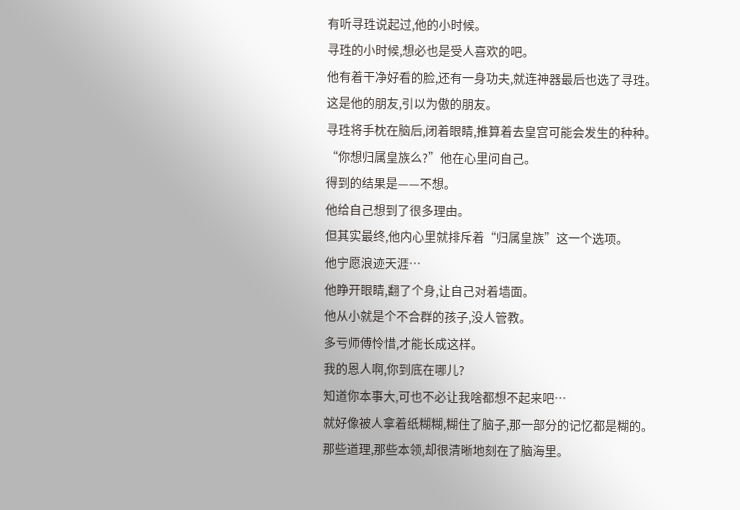有听寻珄说起过,他的小时候。
寻珄的小时候,想必也是受人喜欢的吧。
他有着干净好看的脸,还有一身功夫,就连神器最后也选了寻珄。
这是他的朋友,引以为傲的朋友。
寻珄将手枕在脑后,闭着眼睛,推算着去皇宫可能会发生的种种。
“你想归属皇族么?”他在心里问自己。
得到的结果是——不想。
他给自己想到了很多理由。
但其实最终,他内心里就排斥着“归属皇族”这一个选项。
他宁愿浪迹天涯…
他睁开眼睛,翻了个身,让自己对着墙面。
他从小就是个不合群的孩子,没人管教。
多亏师傅怜惜,才能长成这样。
我的恩人啊,你到底在哪儿?
知道你本事大,可也不必让我啥都想不起来吧…
就好像被人拿着纸糊糊,糊住了脑子,那一部分的记忆都是糊的。
那些道理,那些本领,却很清晰地刻在了脑海里。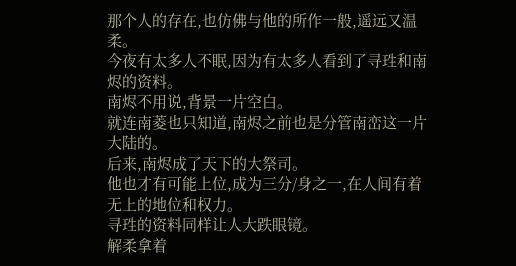那个人的存在,也仿佛与他的所作一般,遥远又温柔。
今夜有太多人不眠,因为有太多人看到了寻珄和南烬的资料。
南烬不用说,背景一片空白。
就连南菱也只知道,南烬之前也是分管南峦这一片大陆的。
后来,南烬成了天下的大祭司。
他也才有可能上位,成为三分/身之一,在人间有着无上的地位和权力。
寻珄的资料同样让人大跌眼镜。
解柔拿着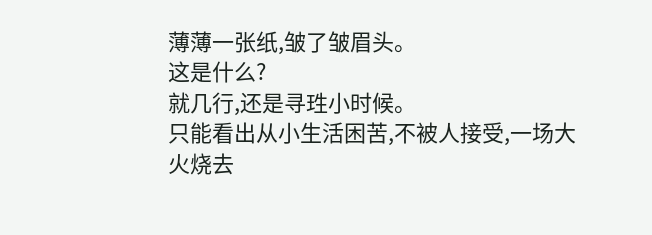薄薄一张纸,皱了皱眉头。
这是什么?
就几行,还是寻珄小时候。
只能看出从小生活困苦,不被人接受,一场大火烧去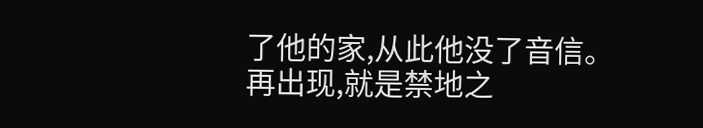了他的家,从此他没了音信。
再出现,就是禁地之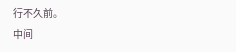行不久前。
中间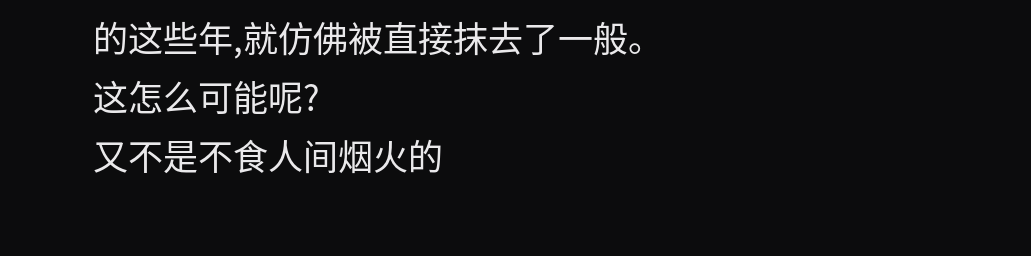的这些年,就仿佛被直接抹去了一般。
这怎么可能呢?
又不是不食人间烟火的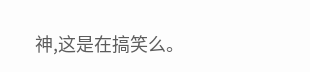神,这是在搞笑么。